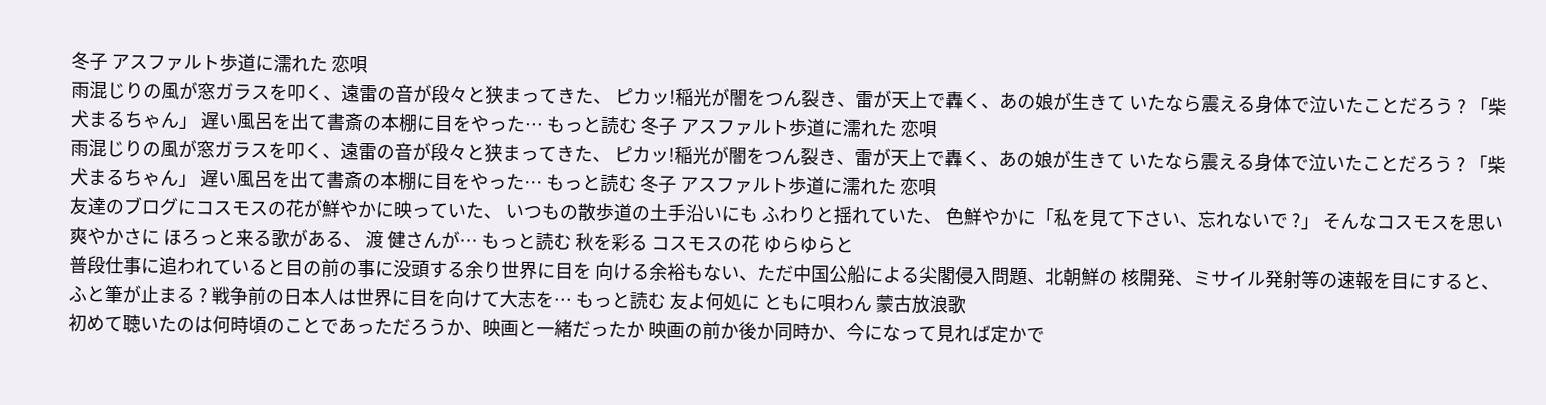冬子 アスファルト歩道に濡れた 恋唄
雨混じりの風が窓ガラスを叩く、遠雷の音が段々と狭まってきた、 ピカッ!稲光が闇をつん裂き、雷が天上で轟く、あの娘が生きて いたなら震える身体で泣いたことだろう ? 「柴犬まるちゃん」 遅い風呂を出て書斎の本棚に目をやった… もっと読む 冬子 アスファルト歩道に濡れた 恋唄
雨混じりの風が窓ガラスを叩く、遠雷の音が段々と狭まってきた、 ピカッ!稲光が闇をつん裂き、雷が天上で轟く、あの娘が生きて いたなら震える身体で泣いたことだろう ? 「柴犬まるちゃん」 遅い風呂を出て書斎の本棚に目をやった… もっと読む 冬子 アスファルト歩道に濡れた 恋唄
友達のブログにコスモスの花が鮮やかに映っていた、 いつもの散歩道の土手沿いにも ふわりと揺れていた、 色鮮やかに「私を見て下さい、忘れないで ?」 そんなコスモスを思い 爽やかさに ほろっと来る歌がある、 渡 健さんが… もっと読む 秋を彩る コスモスの花 ゆらゆらと
普段仕事に追われていると目の前の事に没頭する余り世界に目を 向ける余裕もない、ただ中国公船による尖閣侵入問題、北朝鮮の 核開発、ミサイル発射等の速報を目にすると、ふと筆が止まる ? 戦争前の日本人は世界に目を向けて大志を… もっと読む 友よ何処に ともに唄わん 蒙古放浪歌
初めて聴いたのは何時頃のことであっただろうか、映画と一緒だったか 映画の前か後か同時か、今になって見れば定かで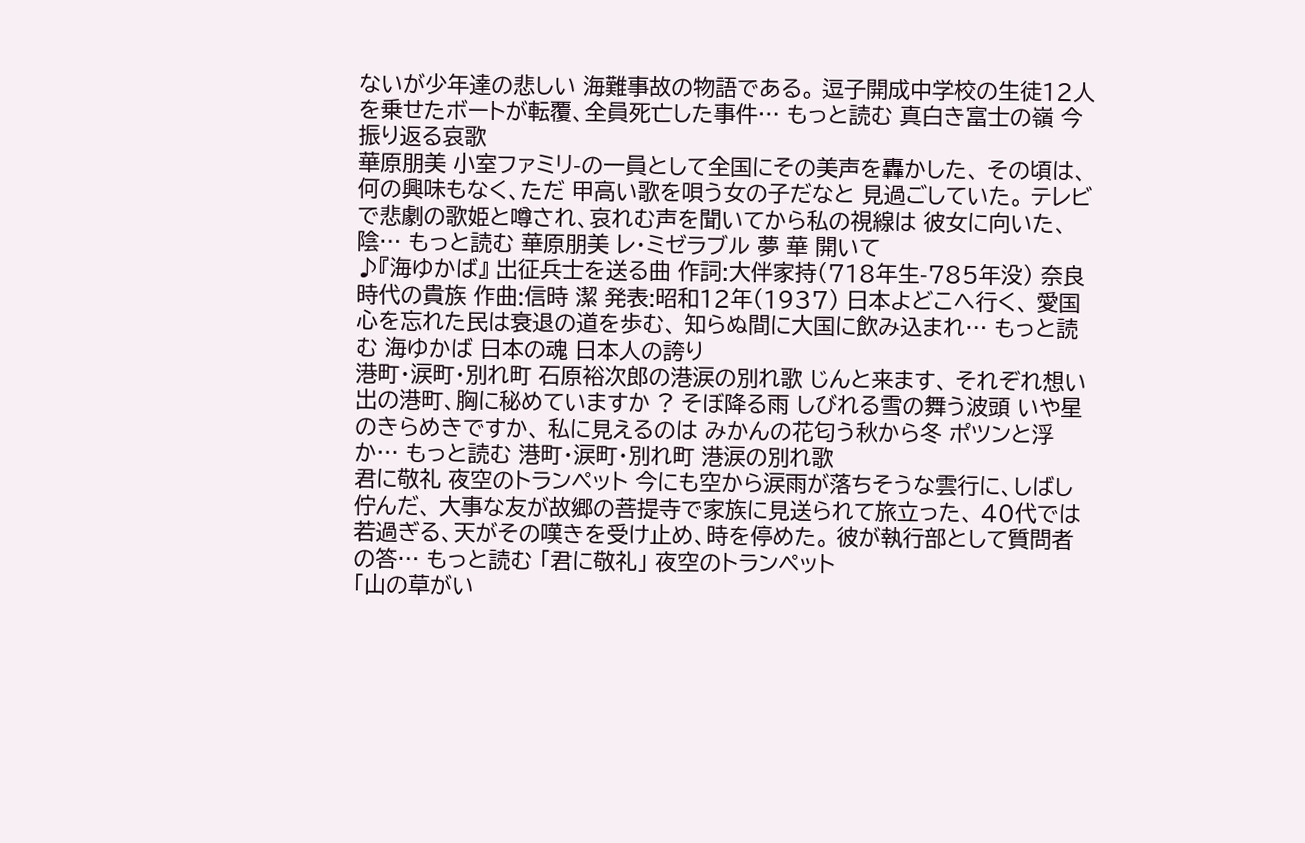ないが少年達の悲しい 海難事故の物語である。 逗子開成中学校の生徒12人を乗せたボートが転覆、全員死亡した事件… もっと読む 真白き富士の嶺 今振り返る哀歌
華原朋美 小室ファミリ-の一員として全国にその美声を轟かした、 その頃は、何の興味もなく、ただ 甲高い歌を唄う女の子だなと 見過ごしていた。 テレビで悲劇の歌姫と噂され、哀れむ声を聞いてから私の視線は 彼女に向いた、 陰… もっと読む 華原朋美 レ・ミゼラブル 夢 華 開いて
♪『海ゆかば』 出征兵士を送る曲 作詞:大伴家持(718年生-785年没) 奈良時代の貴族 作曲:信時 潔 発表:昭和12年(1937) 日本よどこへ行く、 愛国心を忘れた民は衰退の道を歩む、 知らぬ間に大国に飲み込まれ… もっと読む 海ゆかば 日本の魂 日本人の誇り
港町・涙町・別れ町 石原裕次郎の港涙の別れ歌 じんと来ます、 それぞれ想い出の港町、胸に秘めていますか ? そぼ降る雨 しびれる雪の舞う波頭 いや星のきらめきですか、 私に見えるのは みかんの花匂う秋から冬 ポツンと浮か… もっと読む 港町・涙町・別れ町 港涙の別れ歌
君に敬礼 夜空のトランペット 今にも空から涙雨が落ちそうな雲行に、しばし佇んだ、 大事な友が故郷の菩提寺で家族に見送られて旅立った、 40代では若過ぎる、天がその嘆きを受け止め、時を停めた。 彼が執行部として質問者の答… もっと読む 「君に敬礼」 夜空のトランペット
「山の草がい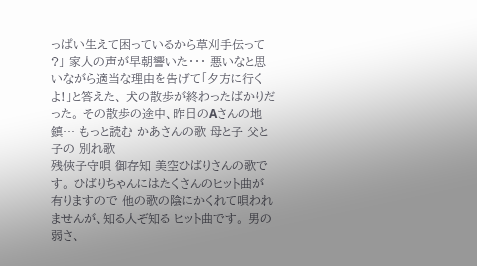っぱい生えて困っているから草刈手伝って ?」 家人の声が早朝響いた・・・ 悪いなと思いながら適当な理由を告げて「夕方に行くよ!」と答えた、 犬の散歩が終わったばかりだった。 その散歩の途中、昨日のAさんの地鎮… もっと読む かあさんの歌 母と子 父と子の 別れ歌
残俠子守唄 御存知 美空ひばりさんの歌です。 ひばりちゃんにはたくさんのヒット曲が有りますので 他の歌の陰にかくれて唄われませんが、知る人ぞ知る ヒット曲です。 男の弱さ、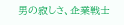男の寂しさ、企業戦士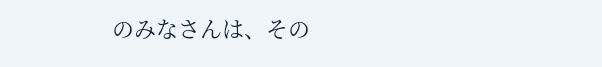のみなさんは、その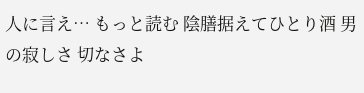人に言え… もっと読む 陰膳据えてひとり酒 男の寂しさ 切なさよ